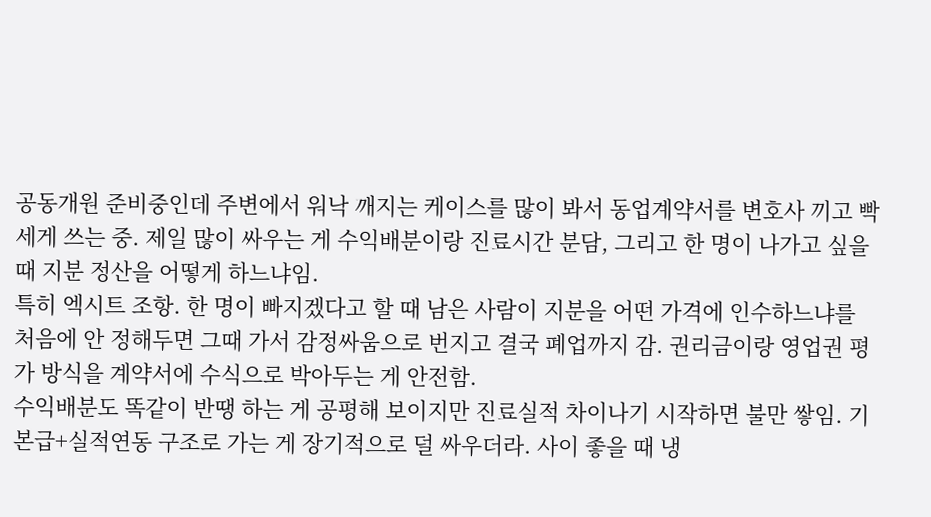공동개원 준비중인데 주변에서 워낙 깨지는 케이스를 많이 봐서 동업계약서를 변호사 끼고 빡세게 쓰는 중. 제일 많이 싸우는 게 수익배분이랑 진료시간 분담, 그리고 한 명이 나가고 싶을 때 지분 정산을 어떻게 하느냐임.
특히 엑시트 조항. 한 명이 빠지겠다고 할 때 남은 사람이 지분을 어떤 가격에 인수하느냐를 처음에 안 정해두면 그때 가서 감정싸움으로 번지고 결국 폐업까지 감. 권리금이랑 영업권 평가 방식을 계약서에 수식으로 박아두는 게 안전함.
수익배분도 똑같이 반땡 하는 게 공평해 보이지만 진료실적 차이나기 시작하면 불만 쌓임. 기본급+실적연동 구조로 가는 게 장기적으로 덜 싸우더라. 사이 좋을 때 냉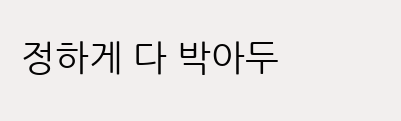정하게 다 박아두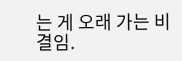는 게 오래 가는 비결임.